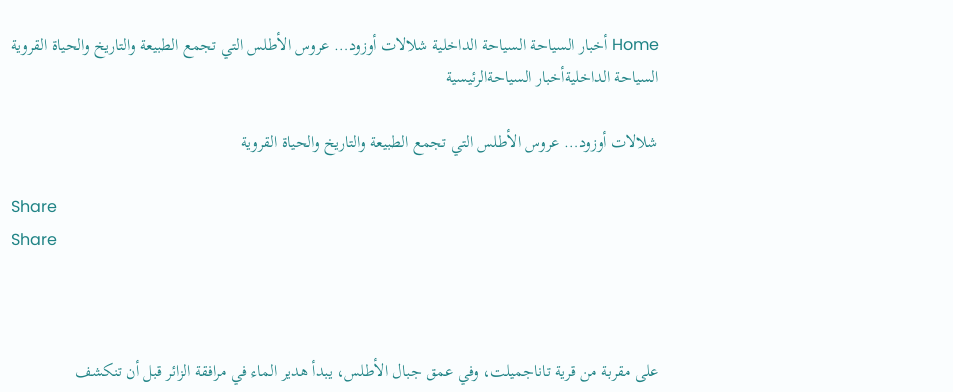Home أخبار السياحة السياحة الداخلية شلالات أوزود… عروس الأطلس التي تجمع الطبيعة والتاريخ والحياة القروية
السياحة الداخليةأخبار السياحةالرئيسية

شلالات أوزود… عروس الأطلس التي تجمع الطبيعة والتاريخ والحياة القروية

Share
Share



على مقربة من قرية تاناجميلت، وفي عمق جبال الأطلس، يبدأ هدير الماء في مرافقة الزائر قبل أن تنكشف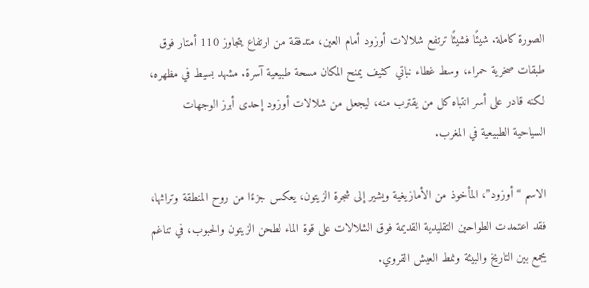الصورة كاملة. شيئًا فشيئًا ترتفع شلالات أوزود أمام العين، متدفقة من ارتفاع يتجاوز 110 أمتار فوق طبقات صخرية حمراء، وسط غطاء نباتي كثيف يمنح المكان مسحة طبيعية آسرة. مشهد بسيط في مظهره، لكنه قادر على أسر انتباه كل من يقترب منه، ليجعل من شلالات أوزود إحدى أبرز الوجهات السياحية الطبيعية في المغرب.

الاسم “أوزود”، المأخوذ من الأمازيغية ويشير إلى شجرة الزيتون، يعكس جزءًا من روح المنطقة وتراثها، فقد اعتمدت الطواحين التقليدية القديمة فوق الشلالات على قوة الماء لطحن الزيتون والحبوب، في تناغم يجمع بين التاريخ والبيئة ونمط العيش القروي.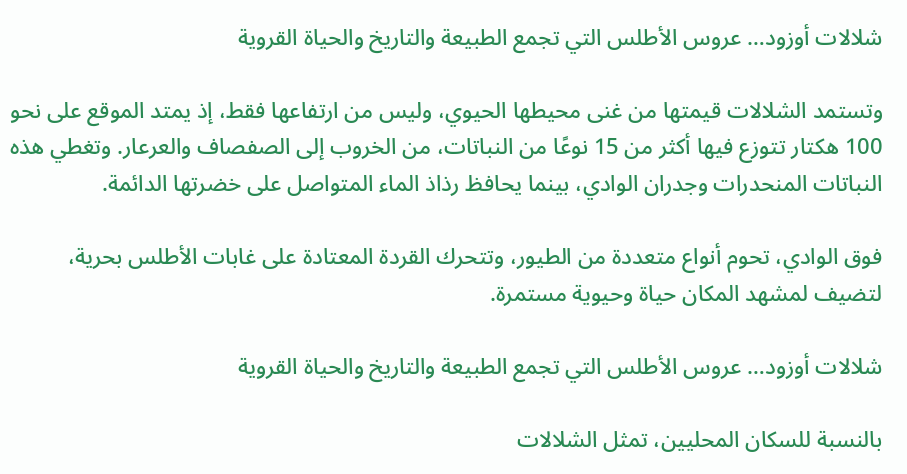شلالات أوزود… عروس الأطلس التي تجمع الطبيعة والتاريخ والحياة القروية

وتستمد الشلالات قيمتها من غنى محيطها الحيوي، وليس من ارتفاعها فقط، إذ يمتد الموقع على نحو 100 هكتار تتوزع فيها أكثر من 15 نوعًا من النباتات، من الخروب إلى الصفصاف والعرعار. وتغطي هذه النباتات المنحدرات وجدران الوادي، بينما يحافظ رذاذ الماء المتواصل على خضرتها الدائمة.

فوق الوادي، تحوم أنواع متعددة من الطيور، وتتحرك القردة المعتادة على غابات الأطلس بحرية، لتضيف لمشهد المكان حياة وحيوية مستمرة.

شلالات أوزود… عروس الأطلس التي تجمع الطبيعة والتاريخ والحياة القروية

بالنسبة للسكان المحليين، تمثل الشلالات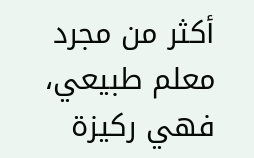أكثر من مجرد معلم طبيعي، فهي ركيزة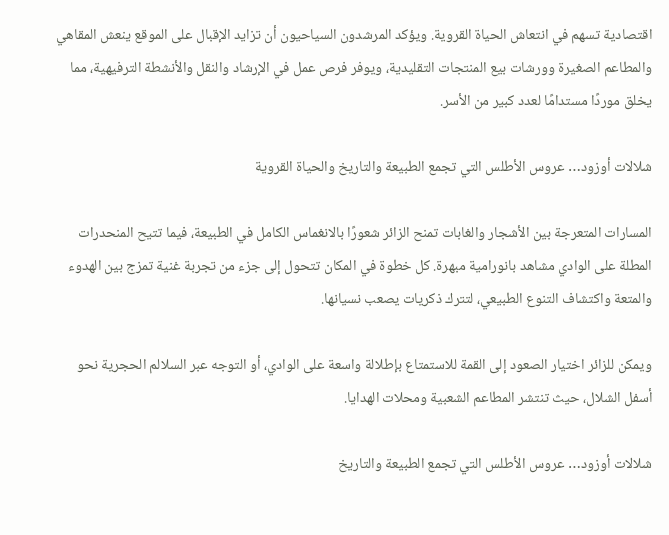اقتصادية تسهم في انتعاش الحياة القروية. ويؤكد المرشدون السياحيون أن تزايد الإقبال على الموقع ينعش المقاهي والمطاعم الصغيرة وورشات بيع المنتجات التقليدية، ويوفر فرص عمل في الإرشاد والنقل والأنشطة الترفيهية، مما يخلق موردًا مستدامًا لعدد كبير من الأسر.

شلالات أوزود… عروس الأطلس التي تجمع الطبيعة والتاريخ والحياة القروية

المسارات المتعرجة بين الأشجار والغابات تمنح الزائر شعورًا بالانغماس الكامل في الطبيعة، فيما تتيح المنحدرات المطلة على الوادي مشاهد بانورامية مبهرة. كل خطوة في المكان تتحول إلى جزء من تجربة غنية تمزج بين الهدوء والمتعة واكتشاف التنوع الطبيعي، لتترك ذكريات يصعب نسيانها.

ويمكن للزائر اختيار الصعود إلى القمة للاستمتاع بإطلالة واسعة على الوادي، أو التوجه عبر السلالم الحجرية نحو أسفل الشلال، حيث تنتشر المطاعم الشعبية ومحلات الهدايا.

شلالات أوزود… عروس الأطلس التي تجمع الطبيعة والتاريخ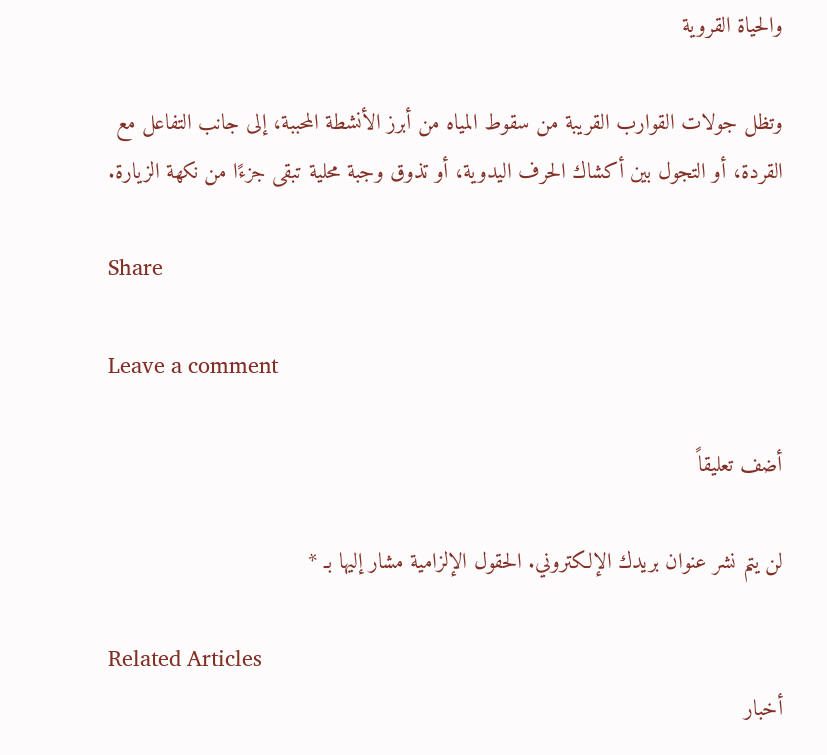والحياة القروية

وتظل جولات القوارب القريبة من سقوط المياه من أبرز الأنشطة المحببة، إلى جانب التفاعل مع القردة، أو التجول بين أكشاك الحرف اليدوية، أو تذوق وجبة محلية تبقى جزءًا من نكهة الزيارة.

Share

Leave a comment

أضف تعليقاً

لن يتم نشر عنوان بريدك الإلكتروني. الحقول الإلزامية مشار إليها بـ *

Related Articles
أخبار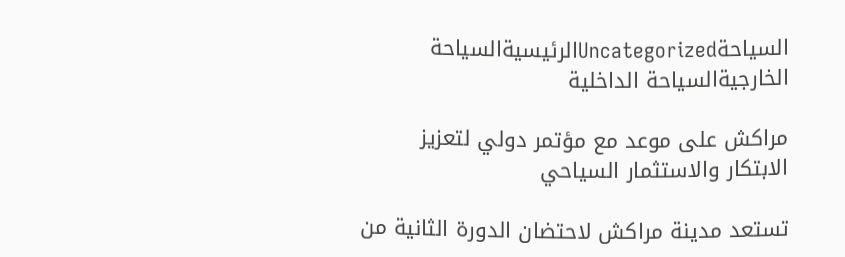السياحةUncategorizedالرئيسيةالسياحة الخارجيةالسياحة الداخلية

مراكش على موعد مع مؤتمر دولي لتعزيز الابتكار والاستثمار السياحي

تستعد مدينة مراكش لاحتضان الدورة الثانية من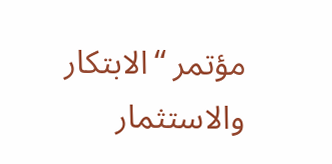مؤتمر “الابتكار والاستثمار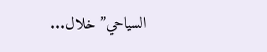السياحي” خلال...